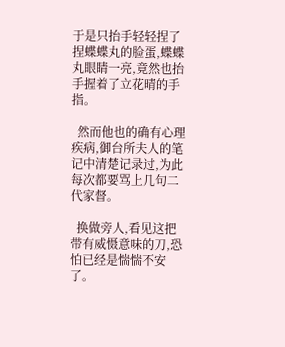于是只抬手轻轻捏了捏蝶蝶丸的脸蛋,蝶蝶丸眼睛一亮,竟然也抬手握着了立花晴的手指。

  然而他也的确有心理疾病,御台所夫人的笔记中清楚记录过,为此每次都要骂上几句二代家督。

  换做旁人,看见这把带有威慑意味的刀,恐怕已经是惴惴不安了。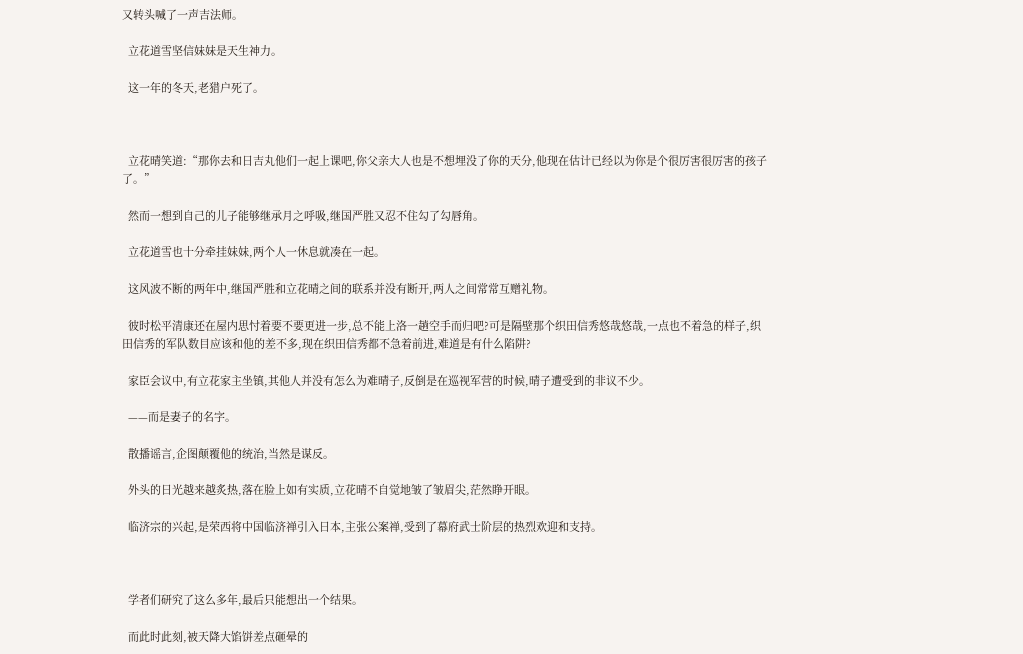又转头喊了一声吉法师。

  立花道雪坚信妹妹是天生神力。

  这一年的冬天,老猎户死了。



  立花晴笑道:“那你去和日吉丸他们一起上课吧,你父亲大人也是不想埋没了你的天分,他现在估计已经以为你是个很厉害很厉害的孩子了。”

  然而一想到自己的儿子能够继承月之呼吸,继国严胜又忍不住勾了勾唇角。

  立花道雪也十分牵挂妹妹,两个人一休息就凑在一起。

  这风波不断的两年中,继国严胜和立花晴之间的联系并没有断开,两人之间常常互赠礼物。

  彼时松平清康还在屋内思忖着要不要更进一步,总不能上洛一趟空手而归吧?可是隔壁那个织田信秀悠哉悠哉,一点也不着急的样子,织田信秀的军队数目应该和他的差不多,现在织田信秀都不急着前进,难道是有什么陷阱?

  家臣会议中,有立花家主坐镇,其他人并没有怎么为难晴子,反倒是在巡视军营的时候,晴子遭受到的非议不少。

  ——而是妻子的名字。

  散播谣言,企图颠覆他的统治,当然是谋反。

  外头的日光越来越炙热,落在脸上如有实质,立花晴不自觉地皱了皱眉尖,茫然睁开眼。

  临济宗的兴起,是荣西将中国临济禅引入日本,主张公案禅,受到了幕府武士阶层的热烈欢迎和支持。



  学者们研究了这么多年,最后只能想出一个结果。

  而此时此刻,被天降大馅饼差点砸晕的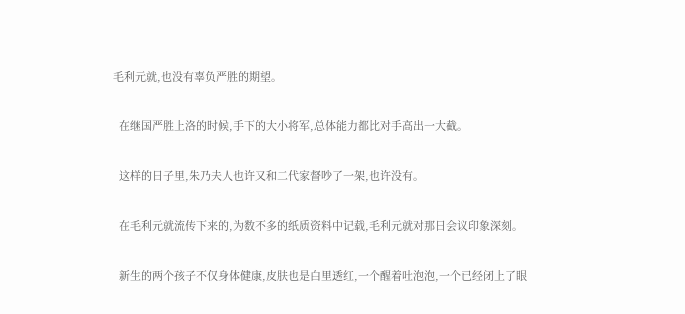毛利元就,也没有辜负严胜的期望。

  在继国严胜上洛的时候,手下的大小将军,总体能力都比对手高出一大截。

  这样的日子里,朱乃夫人也许又和二代家督吵了一架,也许没有。

  在毛利元就流传下来的,为数不多的纸质资料中记载,毛利元就对那日会议印象深刻。

  新生的两个孩子不仅身体健康,皮肤也是白里透红,一个醒着吐泡泡,一个已经闭上了眼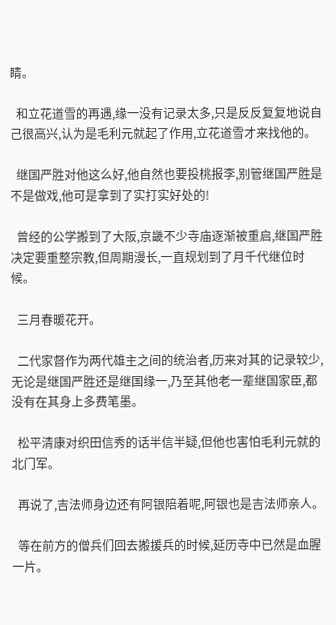睛。

  和立花道雪的再遇,缘一没有记录太多,只是反反复复地说自己很高兴,认为是毛利元就起了作用,立花道雪才来找他的。

  继国严胜对他这么好,他自然也要投桃报李,别管继国严胜是不是做戏,他可是拿到了实打实好处的!

  曾经的公学搬到了大阪,京畿不少寺庙逐渐被重启,继国严胜决定要重整宗教,但周期漫长,一直规划到了月千代继位时候。

  三月春暖花开。

  二代家督作为两代雄主之间的统治者,历来对其的记录较少,无论是继国严胜还是继国缘一,乃至其他老一辈继国家臣,都没有在其身上多费笔墨。

  松平清康对织田信秀的话半信半疑,但他也害怕毛利元就的北门军。

  再说了,吉法师身边还有阿银陪着呢,阿银也是吉法师亲人。

  等在前方的僧兵们回去搬援兵的时候,延历寺中已然是血腥一片。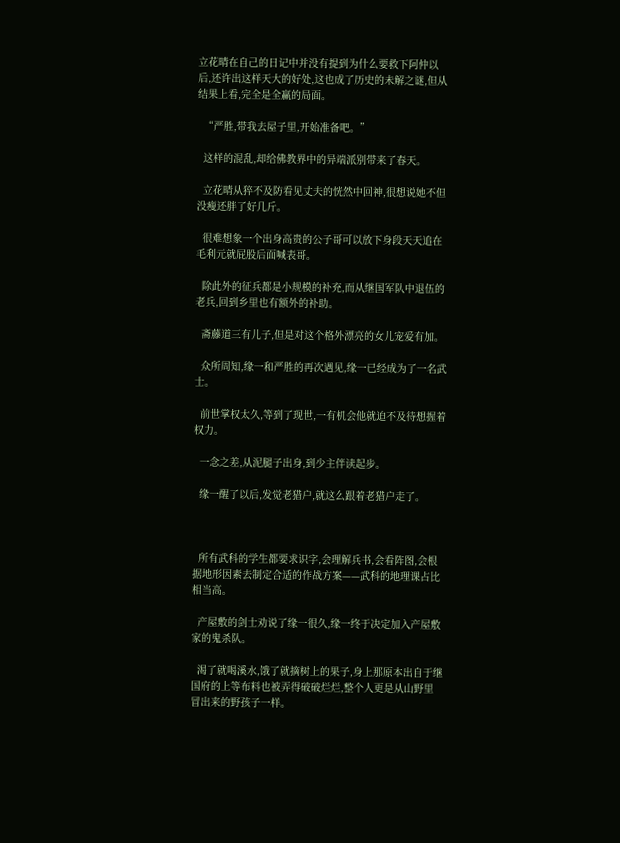立花晴在自己的日记中并没有提到为什么要救下阿仲以后,还许出这样天大的好处,这也成了历史的未解之谜,但从结果上看,完全是全赢的局面。

  “严胜,带我去屋子里,开始准备吧。”

  这样的混乱,却给佛教界中的异端派别带来了春天。

  立花晴从猝不及防看见丈夫的恍然中回神,很想说她不但没瘦还胖了好几斤。

  很难想象一个出身高贵的公子哥可以放下身段天天追在毛利元就屁股后面喊表哥。

  除此外的征兵都是小规模的补充,而从继国军队中退伍的老兵,回到乡里也有额外的补助。

  斋藤道三有儿子,但是对这个格外漂亮的女儿宠爱有加。

  众所周知,缘一和严胜的再次遇见,缘一已经成为了一名武士。

  前世掌权太久,等到了现世,一有机会他就迫不及待想握着权力。

  一念之差,从泥腿子出身,到少主伴读起步。

  缘一醒了以后,发觉老猎户,就这么跟着老猎户走了。



  所有武科的学生都要求识字,会理解兵书,会看阵图,会根据地形因素去制定合适的作战方案——武科的地理课占比相当高。

  产屋敷的剑士劝说了缘一很久,缘一终于决定加入产屋敷家的鬼杀队。

  渴了就喝溪水,饿了就摘树上的果子,身上那原本出自于继国府的上等布料也被弄得破破烂烂,整个人更是从山野里冒出来的野孩子一样。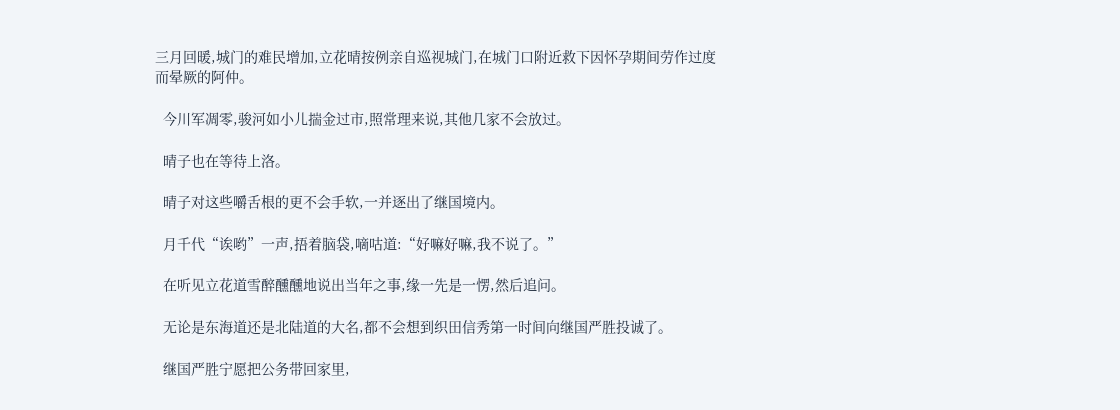三月回暖,城门的难民增加,立花晴按例亲自巡视城门,在城门口附近救下因怀孕期间劳作过度而晕厥的阿仲。

  今川军凋零,骏河如小儿揣金过市,照常理来说,其他几家不会放过。

  晴子也在等待上洛。

  晴子对这些嚼舌根的更不会手软,一并逐出了继国境内。

  月千代“诶哟”一声,捂着脑袋,嘀咕道:“好嘛好嘛,我不说了。”

  在听见立花道雪醉醺醺地说出当年之事,缘一先是一愣,然后追问。

  无论是东海道还是北陆道的大名,都不会想到织田信秀第一时间向继国严胜投诚了。

  继国严胜宁愿把公务带回家里,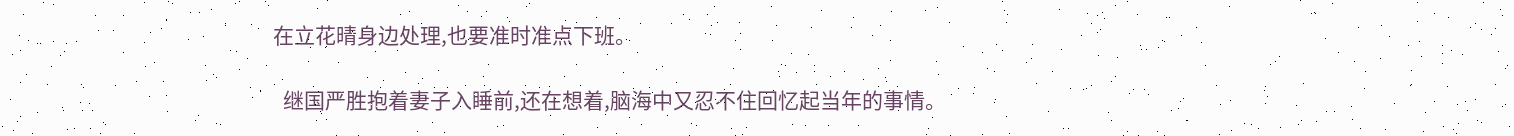在立花晴身边处理,也要准时准点下班。

  继国严胜抱着妻子入睡前,还在想着,脑海中又忍不住回忆起当年的事情。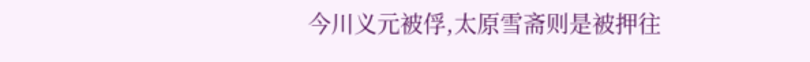今川义元被俘,太原雪斋则是被押往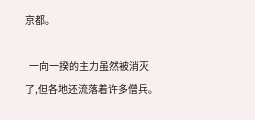京都。

  一向一揆的主力虽然被消灭了,但各地还流落着许多僧兵。